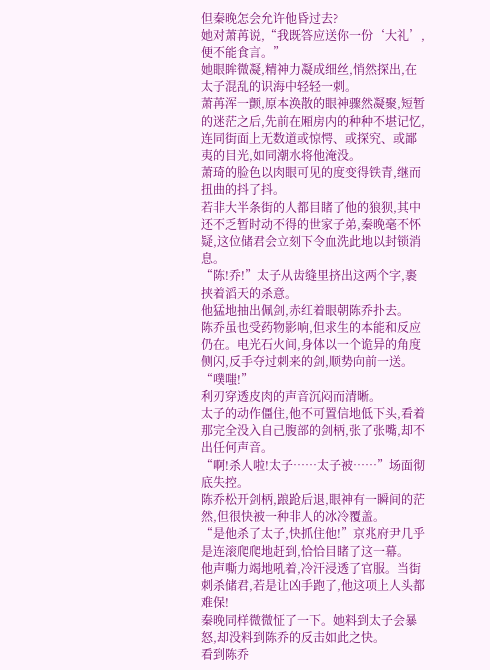但秦晚怎会允许他昏过去?
她对萧苒说,“我既答应送你一份‘大礼’,便不能食言。”
她眼眸微凝,精神力凝成细丝,悄然探出,在太子混乱的识海中轻轻一刺。
萧苒浑一颤,原本涣散的眼神骤然凝聚,短暂的迷茫之后,先前在厢房内的种种不堪记忆,连同街面上无数道或惊愕、或探究、或鄙夷的目光,如同潮水将他淹没。
萧琦的脸色以肉眼可见的度变得铁青,继而扭曲的抖了抖。
若非大半条街的人都目睹了他的狼狈,其中还不乏暂时动不得的世家子弟,秦晚毫不怀疑,这位储君会立刻下令血洗此地以封锁消息。
“陈!乔!”太子从齿缝里挤出这两个字,裹挟着滔天的杀意。
他猛地抽出佩剑,赤红着眼朝陈乔扑去。
陈乔虽也受药物影响,但求生的本能和反应仍在。电光石火间,身体以一个诡异的角度侧闪,反手夺过刺来的剑,顺势向前一送。
“噗嗤!”
利刃穿透皮肉的声音沉闷而清晰。
太子的动作僵住,他不可置信地低下头,看着那完全没入自己腹部的剑柄,张了张嘴,却不出任何声音。
“啊!杀人啦!太子……太子被……”场面彻底失控。
陈乔松开剑柄,踉跄后退,眼神有一瞬间的茫然,但很快被一种非人的冰冷覆盖。
“是他杀了太子,快抓住他!”京兆府尹几乎是连滚爬爬地赶到,恰恰目睹了这一幕。
他声嘶力竭地吼着,冷汗浸透了官服。当街刺杀储君,若是让凶手跑了,他这项上人头都难保!
秦晚同样微微怔了一下。她料到太子会暴怒,却没料到陈乔的反击如此之快。
看到陈乔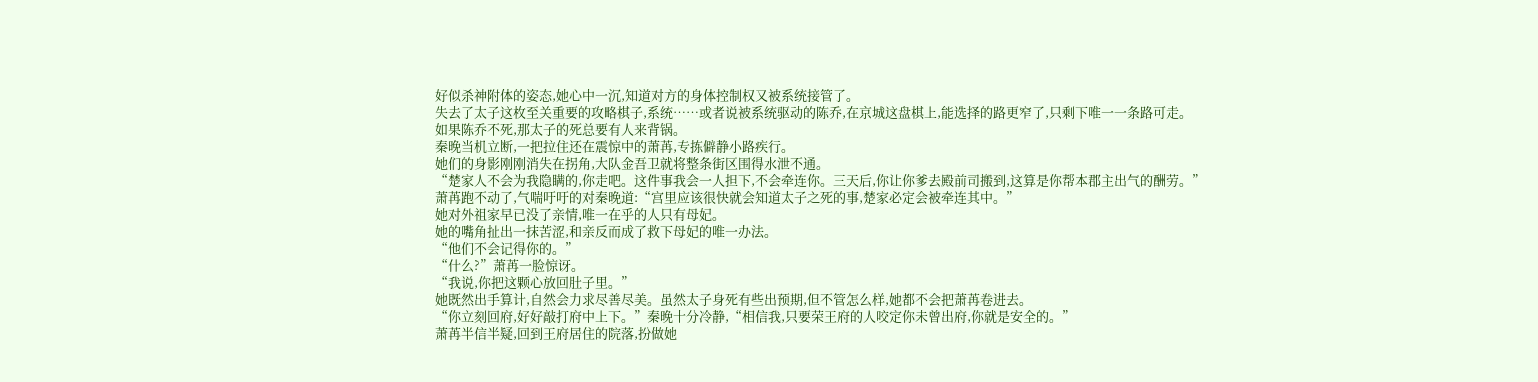好似杀神附体的姿态,她心中一沉,知道对方的身体控制权又被系统接管了。
失去了太子这枚至关重要的攻略棋子,系统……或者说被系统驱动的陈乔,在京城这盘棋上,能选择的路更窄了,只剩下唯一一条路可走。
如果陈乔不死,那太子的死总要有人来背锅。
秦晚当机立断,一把拉住还在震惊中的萧苒,专拣僻静小路疾行。
她们的身影刚刚消失在拐角,大队金吾卫就将整条街区围得水泄不通。
“楚家人不会为我隐瞒的,你走吧。这件事我会一人担下,不会牵连你。三天后,你让你爹去殿前司搬到,这算是你帮本郡主出气的酬劳。”
萧苒跑不动了,气喘吁吁的对秦晚道:“宫里应该很快就会知道太子之死的事,楚家必定会被牵连其中。”
她对外祖家早已没了亲情,唯一在乎的人只有母妃。
她的嘴角扯出一抹苦涩,和亲反而成了救下母妃的唯一办法。
“他们不会记得你的。”
“什么?”萧苒一脸惊讶。
“我说,你把这颗心放回肚子里。”
她既然出手算计,自然会力求尽善尽美。虽然太子身死有些出预期,但不管怎么样,她都不会把萧苒卷进去。
“你立刻回府,好好敲打府中上下。”秦晚十分冷静,“相信我,只要荣王府的人咬定你未曾出府,你就是安全的。”
萧苒半信半疑,回到王府居住的院落,扮做她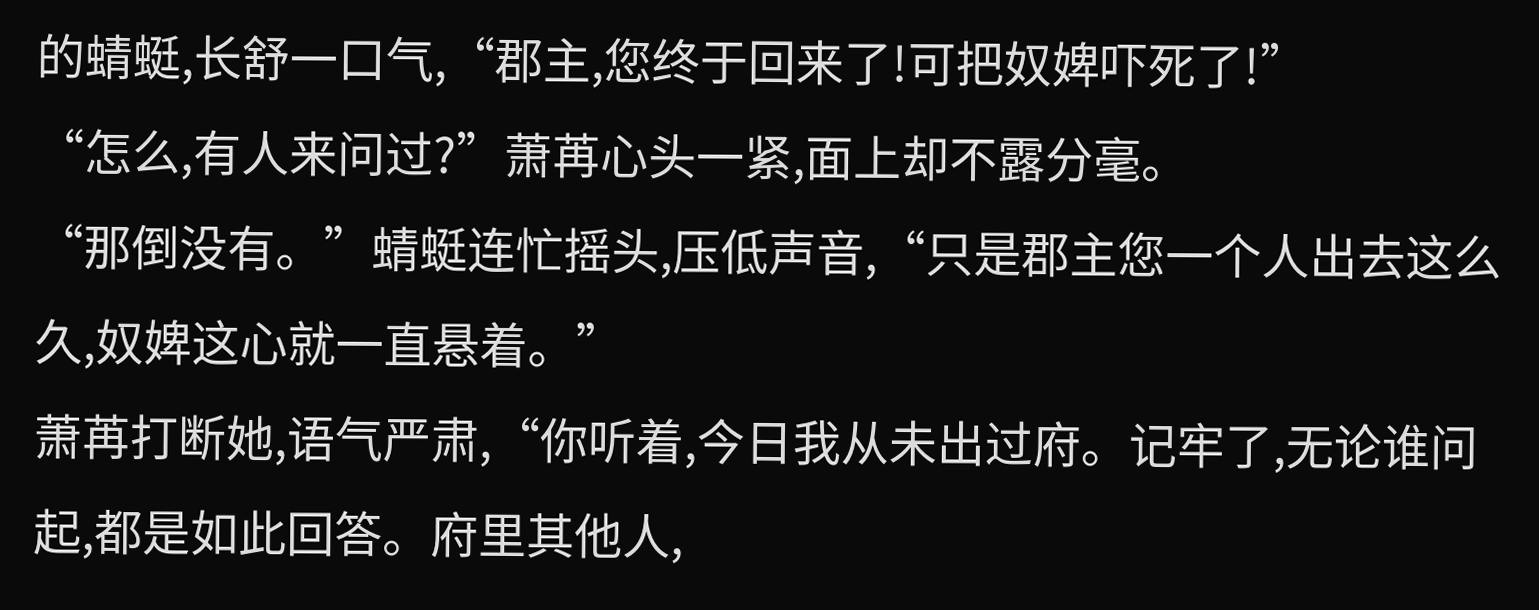的蜻蜓,长舒一口气,“郡主,您终于回来了!可把奴婢吓死了!”
“怎么,有人来问过?”萧苒心头一紧,面上却不露分毫。
“那倒没有。”蜻蜓连忙摇头,压低声音,“只是郡主您一个人出去这么久,奴婢这心就一直悬着。”
萧苒打断她,语气严肃,“你听着,今日我从未出过府。记牢了,无论谁问起,都是如此回答。府里其他人,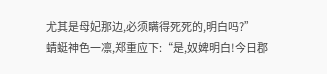尤其是母妃那边,必须瞒得死死的,明白吗?”
蜻蜓神色一凛,郑重应下:“是,奴婢明白!今日郡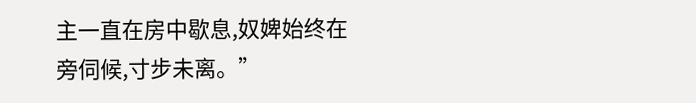主一直在房中歇息,奴婢始终在旁伺候,寸步未离。”